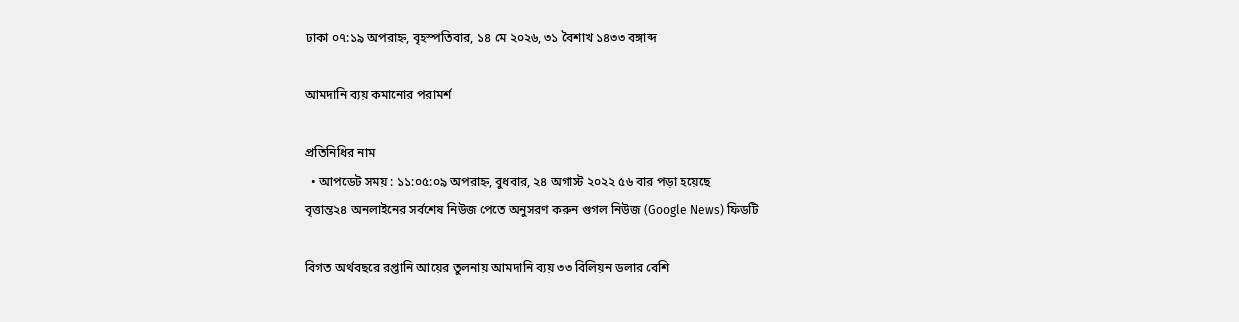ঢাকা ০৭:১৯ অপরাহ্ন, বৃহস্পতিবার, ১৪ মে ২০২৬, ৩১ বৈশাখ ১৪৩৩ বঙ্গাব্দ

আমদানি ব্যয় কমানোর পরামর্শ

প্রতিনিধির নাম
  • আপডেট সময় : ১১:০৫:০৯ অপরাহ্ন, বুধবার, ২৪ অগাস্ট ২০২২ ৫৬ বার পড়া হয়েছে
বৃত্তান্ত২৪ অনলাইনের সর্বশেষ নিউজ পেতে অনুসরণ করুন গুগল নিউজ (Google News) ফিডটি

বিগত অর্থবছরে রপ্তানি আয়ের তুলনায় আমদানি ব্যয় ৩৩ বিলিয়ন ডলার বেশি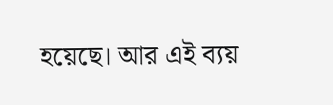হয়েছে। আর এই ব্যয়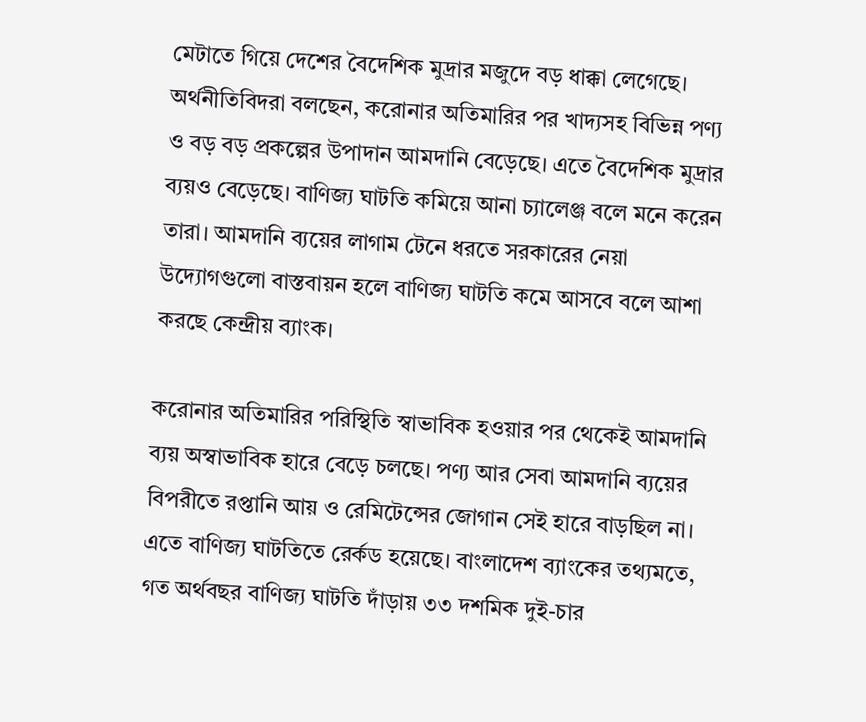মেটাতে গিয়ে দেশের বৈদেশিক মুদ্রার মজুদে বড় ধাক্কা লেগেছে। অর্থনীতিবিদরা বলছেন, করোনার অতিমারির পর খাদ্যসহ বিভিন্ন পণ্য ও বড় বড় প্রকল্পের উপাদান আমদানি বেড়েছে। এতে বৈদেশিক মুদ্রার ব্যয়ও বেড়েছে। বাণিজ্য ঘাটতি কমিয়ে আনা চ্যালেঞ্জ বলে মনে করেন তারা। আমদানি ব্যয়ের লাগাম টেনে ধরতে সরকারের নেয়া উদ্যোগগুলো বাস্তবায়ন হলে বাণিজ্য ঘাটতি কমে আসবে বলে আশা করছে কেন্দ্রীয় ব্যাংক।

করোনার অতিমারির পরিস্থিতি স্বাভাবিক হওয়ার পর থেকেই আমদানি ব্যয় অস্বাভাবিক হারে বেড়ে চলছে। পণ্য আর সেবা আমদানি ব্যয়ের বিপরীতে রপ্তানি আয় ও রেমিটেন্সের জোগান সেই হারে বাড়ছিল না। এতে বাণিজ্য ঘাটতিতে রের্কড হয়েছে। বাংলাদেশ ব্যাংকের তথ্যমতে, গত অর্থবছর বাণিজ্য ঘাটতি দাঁড়ায় ৩৩ দশমিক দুই-চার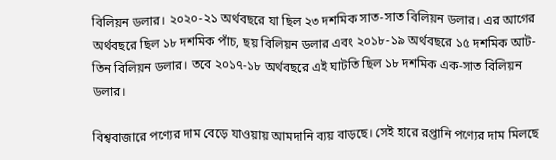বিলিয়ন ডলার। ২০২০-২১ অর্থবছরে যা ছিল ২৩ দশমিক সাত-সাত বিলিয়ন ডলার। এর আগের অর্থবছরে ছিল ১৮ দশমিক পাঁচ, ছয় বিলিয়ন ডলার এবং ২০১৮-১৯ অর্থবছরে ১৫ দশমিক আট-তিন বিলিয়ন ডলার। তবে ২০১৭-১৮ অর্থবছরে এই ঘাটতি ছিল ১৮ দশমিক এক-সাত বিলিয়ন ডলার।

বিশ্ববাজারে পণ্যের দাম বেড়ে যাওয়ায় আমদানি ব্যয় বাড়ছে। সেই হারে রপ্তানি পণ্যের দাম মিলছে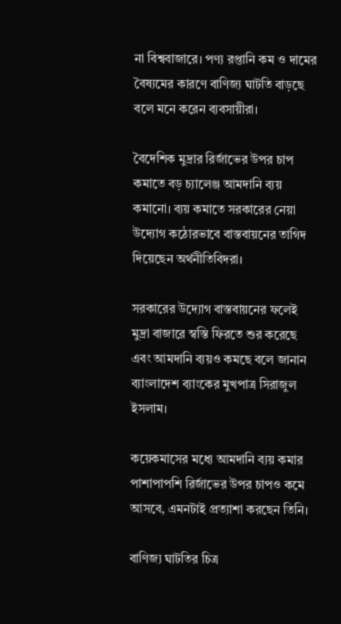না বিশ্ববাজারে। পণ্য রপ্তানি কম ও দামের বৈষ্যমের কারণে বাণিজ্য ঘাটতি বাড়ছে বলে মনে করেন ব্যবসায়ীরা।

বৈদেশিক মুদ্রার রির্জাভের উপর চাপ কমাতে বড় চ্যালেঞ্জ আমদানি ব্যয় কমানো। ব্যয় কমাতে সরকারের নেয়া উদ্যোগ কঠোরভাবে বাস্তবায়নের তাগিদ দিয়েছেন অর্থনীতিবিদরা।

সরকারের উদ্যোগ বাস্তবায়নের ফলেই মুদ্রা বাজারে স্বস্তি ফিরতে শুর করেছে এবং আমদানি ব্যয়ও কমছে বলে জানান ব্যাংলাদেশ ব্যাংকের মুখপাত্র সিরাজুল ইসলাম।

কয়েকমাসের মধ্যে আমদানি ব্যয় কমার পাশাপাপশি রির্জাভের উপর চাপও কমে আসবে, এমনটাই প্রত্যাশা করছেন তিনি।

বাণিজ্য ঘাটতির চিত্র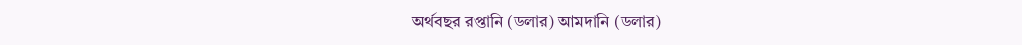অর্থবছর রপ্তানি (ডলার) আমদানি (ডলার)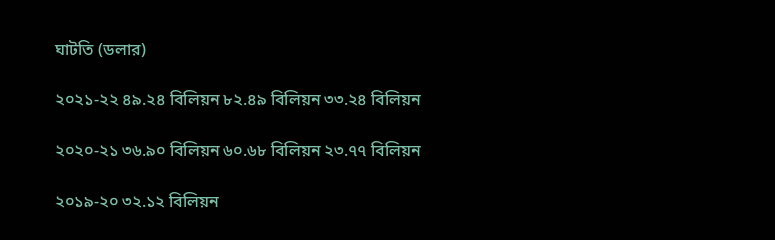ঘাটতি (ডলার)

২০২১-২২ ৪৯.২৪ বিলিয়ন ৮২.৪৯ বিলিয়ন ৩৩.২৪ বিলিয়ন

২০২০-২১ ৩৬.৯০ বিলিয়ন ৬০.৬৮ বিলিয়ন ২৩.৭৭ বিলিয়ন

২০১৯-২০ ৩২.১২ বিলিয়ন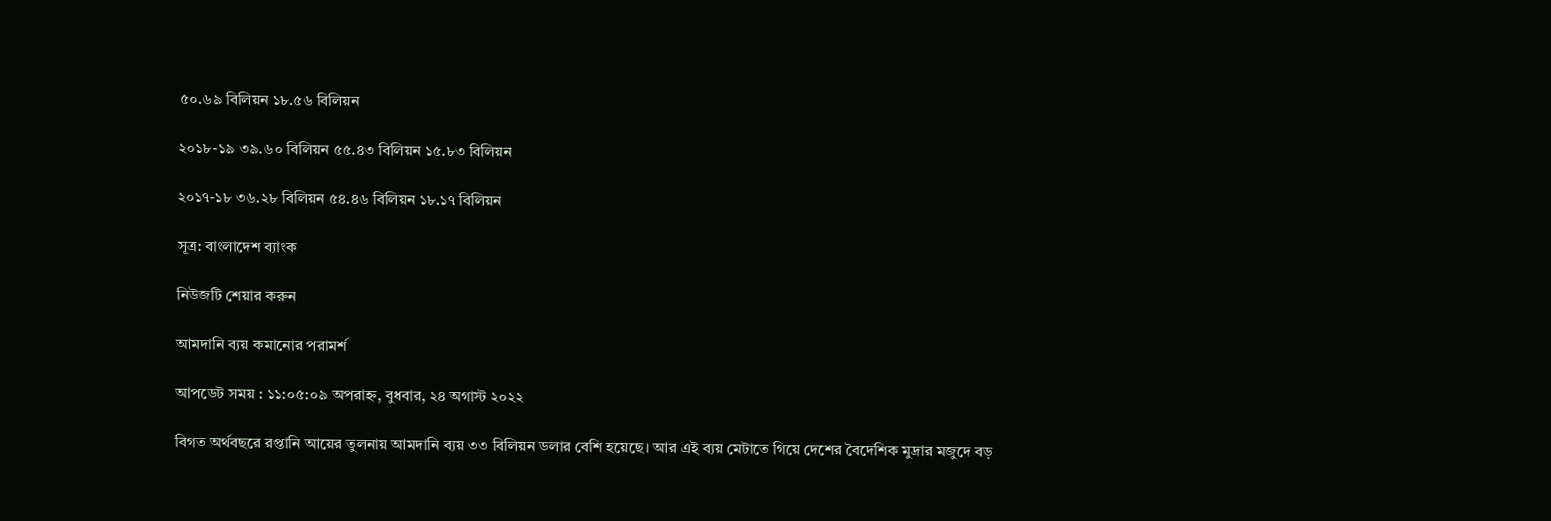৫০.৬৯ বিলিয়ন ১৮.৫৬ বিলিয়ন

২০১৮-১৯ ৩৯.৬০ বিলিয়ন ৫৫.৪৩ বিলিয়ন ১৫.৮৩ বিলিয়ন

২০১৭-১৮ ৩৬.২৮ বিলিয়ন ৫৪.৪৬ বিলিয়ন ১৮.১৭ বিলিয়ন

সূত্র: বাংলাদেশ ব্যাংক

নিউজটি শেয়ার করুন

আমদানি ব্যয় কমানোর পরামর্শ

আপডেট সময় : ১১:০৫:০৯ অপরাহ্ন, বুধবার, ২৪ অগাস্ট ২০২২

বিগত অর্থবছরে রপ্তানি আয়ের তুলনায় আমদানি ব্যয় ৩৩ বিলিয়ন ডলার বেশি হয়েছে। আর এই ব্যয় মেটাতে গিয়ে দেশের বৈদেশিক মুদ্রার মজুদে বড়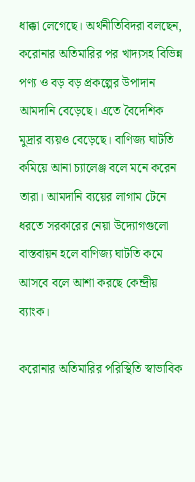ধাক্কা লেগেছে। অর্থনীতিবিদরা বলছেন, করোনার অতিমারির পর খাদ্যসহ বিভিন্ন পণ্য ও বড় বড় প্রকল্পের উপাদান আমদানি বেড়েছে। এতে বৈদেশিক মুদ্রার ব্যয়ও বেড়েছে। বাণিজ্য ঘাটতি কমিয়ে আনা চ্যালেঞ্জ বলে মনে করেন তারা। আমদানি ব্যয়ের লাগাম টেনে ধরতে সরকারের নেয়া উদ্যোগগুলো বাস্তবায়ন হলে বাণিজ্য ঘাটতি কমে আসবে বলে আশা করছে কেন্দ্রীয় ব্যাংক।

করোনার অতিমারির পরিস্থিতি স্বাভাবিক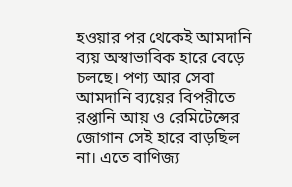হওয়ার পর থেকেই আমদানি ব্যয় অস্বাভাবিক হারে বেড়ে চলছে। পণ্য আর সেবা আমদানি ব্যয়ের বিপরীতে রপ্তানি আয় ও রেমিটেন্সের জোগান সেই হারে বাড়ছিল না। এতে বাণিজ্য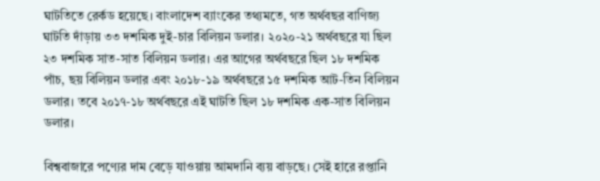ঘাটতিতে রের্কড হয়েছে। বাংলাদেশ ব্যাংকের তথ্যমতে, গত অর্থবছর বাণিজ্য ঘাটতি দাঁড়ায় ৩৩ দশমিক দুই-চার বিলিয়ন ডলার। ২০২০-২১ অর্থবছরে যা ছিল ২৩ দশমিক সাত-সাত বিলিয়ন ডলার। এর আগের অর্থবছরে ছিল ১৮ দশমিক পাঁচ, ছয় বিলিয়ন ডলার এবং ২০১৮-১৯ অর্থবছরে ১৫ দশমিক আট-তিন বিলিয়ন ডলার। তবে ২০১৭-১৮ অর্থবছরে এই ঘাটতি ছিল ১৮ দশমিক এক-সাত বিলিয়ন ডলার।

বিশ্ববাজারে পণ্যের দাম বেড়ে যাওয়ায় আমদানি ব্যয় বাড়ছে। সেই হারে রপ্তানি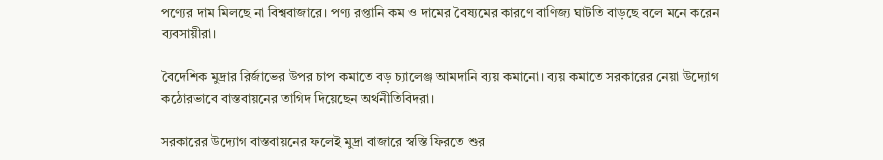পণ্যের দাম মিলছে না বিশ্ববাজারে। পণ্য রপ্তানি কম ও দামের বৈষ্যমের কারণে বাণিজ্য ঘাটতি বাড়ছে বলে মনে করেন ব্যবসায়ীরা।

বৈদেশিক মুদ্রার রির্জাভের উপর চাপ কমাতে বড় চ্যালেঞ্জ আমদানি ব্যয় কমানো। ব্যয় কমাতে সরকারের নেয়া উদ্যোগ কঠোরভাবে বাস্তবায়নের তাগিদ দিয়েছেন অর্থনীতিবিদরা।

সরকারের উদ্যোগ বাস্তবায়নের ফলেই মুদ্রা বাজারে স্বস্তি ফিরতে শুর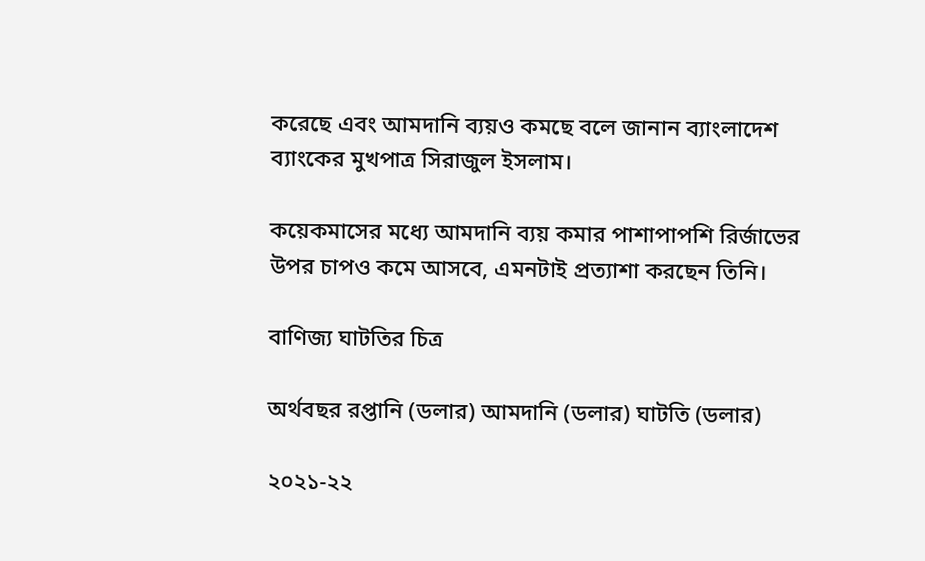করেছে এবং আমদানি ব্যয়ও কমছে বলে জানান ব্যাংলাদেশ ব্যাংকের মুখপাত্র সিরাজুল ইসলাম।

কয়েকমাসের মধ্যে আমদানি ব্যয় কমার পাশাপাপশি রির্জাভের উপর চাপও কমে আসবে, এমনটাই প্রত্যাশা করছেন তিনি।

বাণিজ্য ঘাটতির চিত্র

অর্থবছর রপ্তানি (ডলার) আমদানি (ডলার) ঘাটতি (ডলার)

২০২১-২২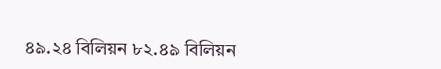৪৯.২৪ বিলিয়ন ৮২.৪৯ বিলিয়ন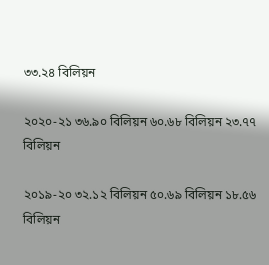৩৩.২৪ বিলিয়ন

২০২০-২১ ৩৬.৯০ বিলিয়ন ৬০.৬৮ বিলিয়ন ২৩.৭৭ বিলিয়ন

২০১৯-২০ ৩২.১২ বিলিয়ন ৫০.৬৯ বিলিয়ন ১৮.৫৬ বিলিয়ন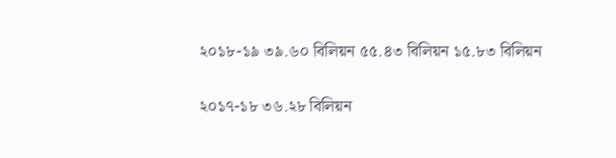২০১৮-১৯ ৩৯.৬০ বিলিয়ন ৫৫.৪৩ বিলিয়ন ১৫.৮৩ বিলিয়ন

২০১৭-১৮ ৩৬.২৮ বিলিয়ন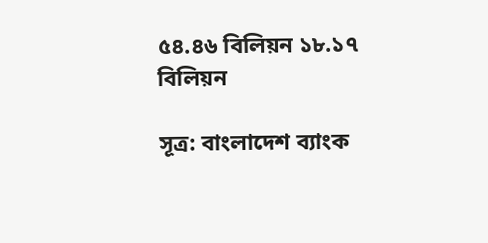৫৪.৪৬ বিলিয়ন ১৮.১৭ বিলিয়ন

সূত্র: বাংলাদেশ ব্যাংক